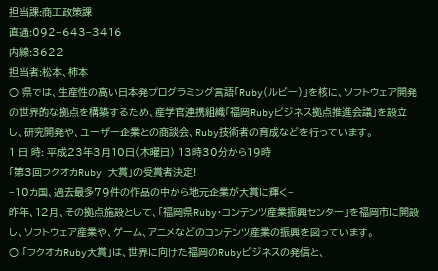担当課:商工政策課
直通:092−643−3416
内線:3622
担当者:松本、柿本
○ 県では、生産性の高い日本発プログラミング言語「Ruby(ルビー)」を核に、ソフトウェア開発の世界的な拠点を構築するため、産学官連携組織「福岡Rubyビジネス拠点推進会議」を設立し、研究開発や、ユーザー企業との商談会、Ruby技術者の育成などを行っています。
1 日 時: 平成23年3月10日(木曜日) 13時30分から19時
「第3回フクオカRuby 大賞」の受賞者決定!
−10カ国、過去最多79件の作品の中から地元企業が大賞に輝く−
昨年、12月、その拠点施設として、「福岡県Ruby・コンテンツ産業振興センター」を福岡市に開設し、ソフトウェア産業や、ゲーム、アニメなどのコンテンツ産業の振興を図っています。
○ 「フクオカRuby大賞」は、世界に向けた福岡のRubyビジネスの発信と、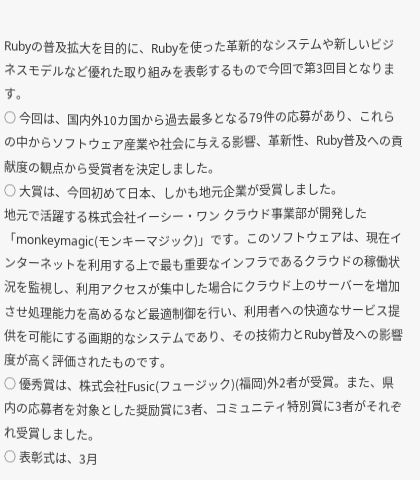Rubyの普及拡大を目的に、Rubyを使った革新的なシステムや新しいビジネスモデルなど優れた取り組みを表彰するもので今回で第3回目となります。
○ 今回は、国内外10カ国から過去最多となる79件の応募があり、これらの中からソフトウェア産業や社会に与える影響、革新性、Ruby普及への貢献度の観点から受賞者を決定しました。
○ 大賞は、今回初めて日本、しかも地元企業が受賞しました。
地元で活躍する株式会社イーシー・ワン クラウド事業部が開発した「monkeymagic(モンキーマジック)」です。このソフトウェアは、現在インターネットを利用する上で最も重要なインフラであるクラウドの稼働状況を監視し、利用アクセスが集中した場合にクラウド上のサーバーを増加させ処理能力を高めるなど最適制御を行い、利用者への快適なサービス提供を可能にする画期的なシステムであり、その技術力とRuby普及への影響度が高く評価されたものです。
○ 優秀賞は、株式会社Fusic(フュージック)(福岡)外2者が受賞。また、県内の応募者を対象とした奨励賞に3者、コミュニティ特別賞に3者がそれぞれ受賞しました。
○ 表彰式は、3月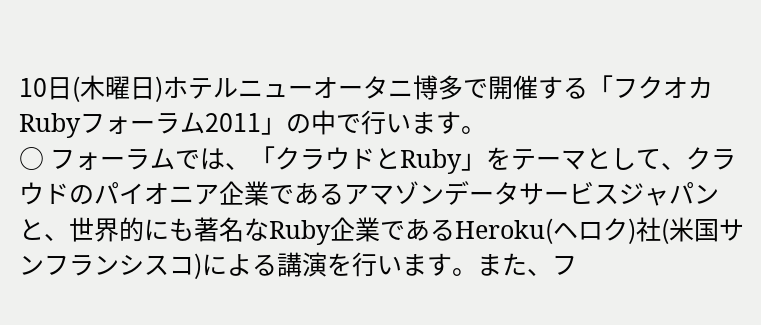10日(木曜日)ホテルニューオータニ博多で開催する「フクオカRubyフォーラム2011」の中で行います。
○ フォーラムでは、「クラウドとRuby」をテーマとして、クラウドのパイオニア企業であるアマゾンデータサービスジャパンと、世界的にも著名なRuby企業であるHeroku(ヘロク)社(米国サンフランシスコ)による講演を行います。また、フ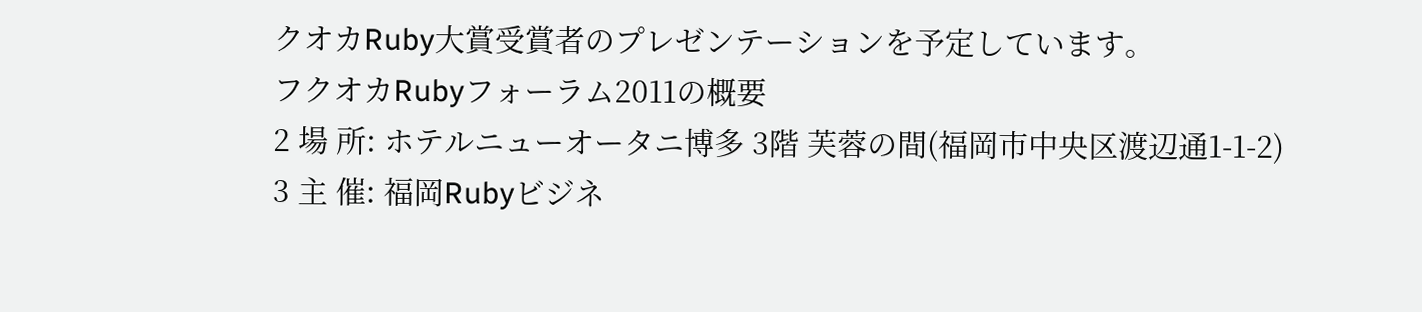クオカRuby大賞受賞者のプレゼンテーションを予定しています。
フクオカRubyフォーラム2011の概要
2 場 所: ホテルニューオータニ博多 3階 芙蓉の間(福岡市中央区渡辺通1-1-2)
3 主 催: 福岡Rubyビジネ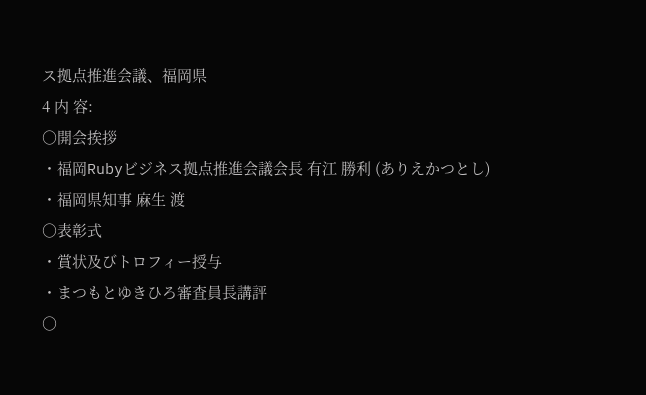ス拠点推進会議、福岡県
4 内 容:
○開会挨拶
・福岡Rubyビジネス拠点推進会議会長 有江 勝利 (ありえかつとし)
・福岡県知事 麻生 渡
○表彰式
・賞状及びトロフィー授与
・まつもとゆきひろ審査員長講評
○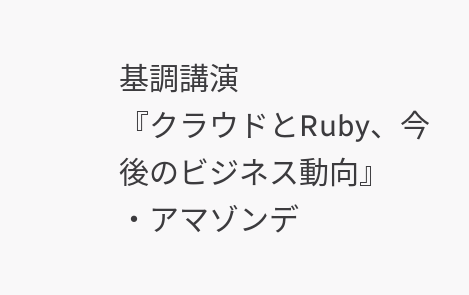基調講演
『クラウドとRuby、今後のビジネス動向』
・アマゾンデ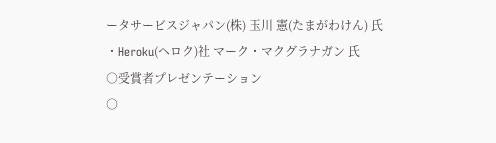ータサービスジャパン(株) 玉川 憲(たまがわけん) 氏
・Heroku(ヘロク)社 マーク・マクグラナガン 氏
○受賞者プレゼンテーション
○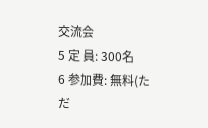交流会
5 定 員: 300名
6 参加費: 無料(ただ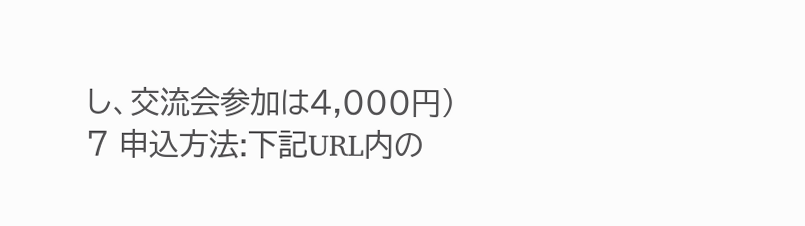し、交流会参加は4,000円)
7 申込方法:下記URL内の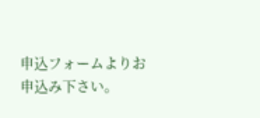申込フォームよりお申込み下さい。